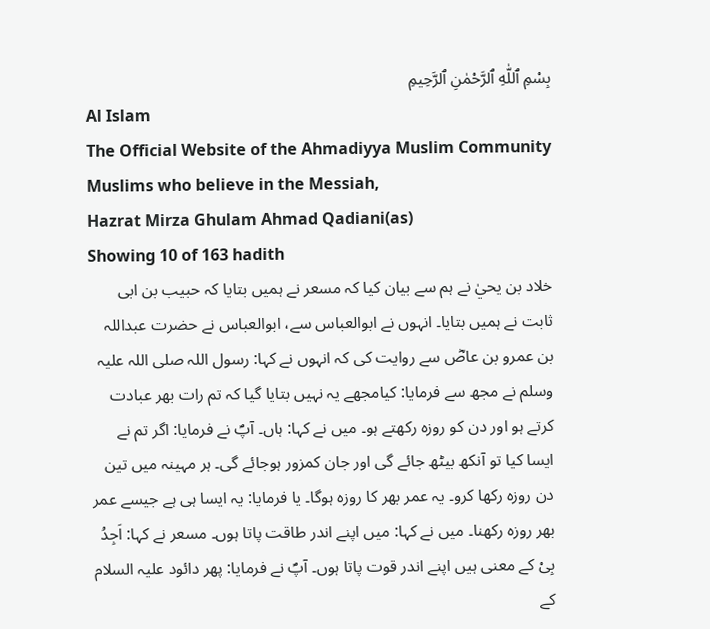بِسْمِ ٱللّٰهِ ٱلرَّحْمٰنِ ٱلرَّحِيمِ
Al Islam
The Official Website of the Ahmadiyya Muslim Community
Muslims who believe in the Messiah,
Hazrat Mirza Ghulam Ahmad Qadiani(as)
Showing 10 of 163 hadith
خلاد بن یحيٰ نے ہم سے بیان کیا کہ مسعر نے ہمیں بتایا کہ حبیب بن ابی ثابت نے ہمیں بتایا۔ انہوں نے ابوالعباس سے، ابوالعباس نے حضرت عبداللہ بن عمرو بن عاصؓ سے روایت کی کہ انہوں نے کہا: رسول اللہ صلی اللہ علیہ وسلم نے مجھ سے فرمایا: کیامجھے یہ نہیں بتایا گیا کہ تم رات بھر عبادت کرتے ہو اور دن کو روزہ رکھتے ہو۔ میں نے کہا: ہاں۔ آپؐ نے فرمایا: اگر تم نے ایسا کیا تو آنکھ بیٹھ جائے گی اور جان کمزور ہوجائے گی۔ ہر مہینہ میں تین دن روزہ رکھا کرو۔ یہ عمر بھر کا روزہ ہوگا۔ یا فرمایا: یہ ایسا ہی ہے جیسے عمر بھر روزہ رکھنا۔ میں نے کہا: میں اپنے اندر طاقت پاتا ہوں۔ مسعر نے کہا: اَجِدُ بِیْ کے معنی ہیں اپنے اندر قوت پاتا ہوں۔ آپؐ نے فرمایا: پھر دائود علیہ السلام کے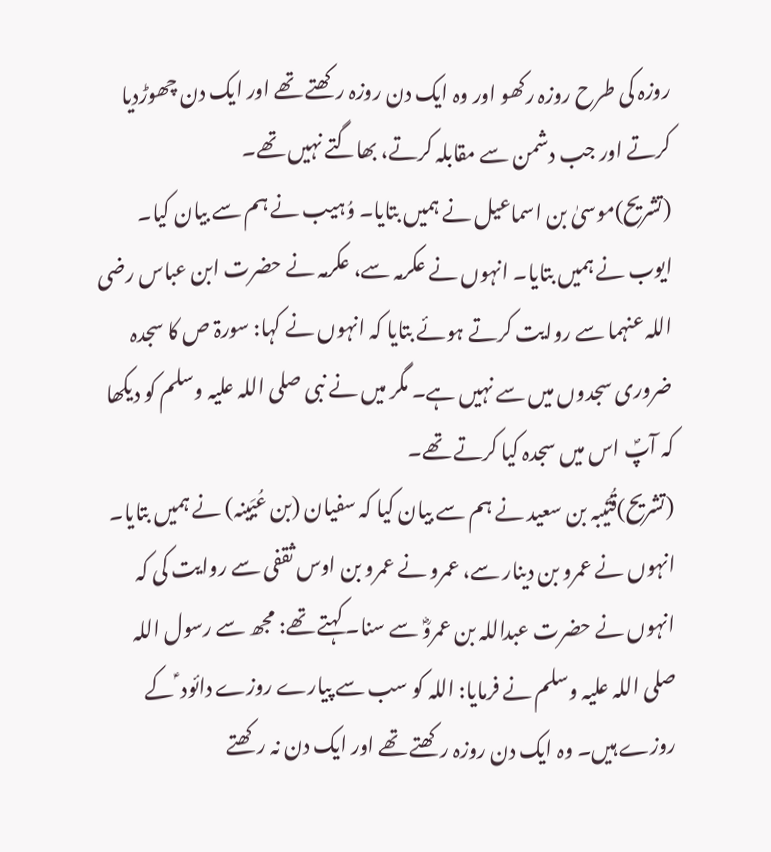روزہ کی طرح روزہ رکھو اور وہ ایک دن روزہ رکھتے تھے اور ایک دن چھوڑدیا کرتے اور جب دشمن سے مقابلہ کرتے، بھاگتے نہیں تھے۔
(تشریح)موسیٰ بن اسماعیل نے ہمیں بتایا۔ وُہیب نے ہم سے بیان کیا۔ ایوب نے ہمیں بتایا۔ انہوں نے عکرمہ سے، عکرمہ نے حضرت ابن عباس رضی اللہ عنہما سے روایت کرتے ہوئے بتایا کہ انہوں نے کہا: سورۃ ص کا سجدہ ضروری سجدوں میں سے نہیں ہے۔ مگر میں نے نبی صلی اللہ علیہ وسلم کو دیکھا کہ آپؐ اس میں سجدہ کیا کرتے تھے۔
(تشریح)قُتَیبہ بن سعید نے ہم سے بیان کیا کہ سفیان (بن عُیَینہ) نے ہمیں بتایا۔ انہوں نے عمرو بن دینار سے، عمرو نے عمرو بن اوس ثقفی سے روایت کی کہ انہوں نے حضرت عبداللہ بن عمروؓ سے سنا۔ کہتے تھے: مجھ سے رسول اللہ صلی اللہ علیہ وسلم نے فرمایا: اللہ کو سب سے پیارے روزے دائود ؑ کے روزے ہیں۔ وہ ایک دن روزہ رکھتے تھے اور ایک دن نہ رکھتے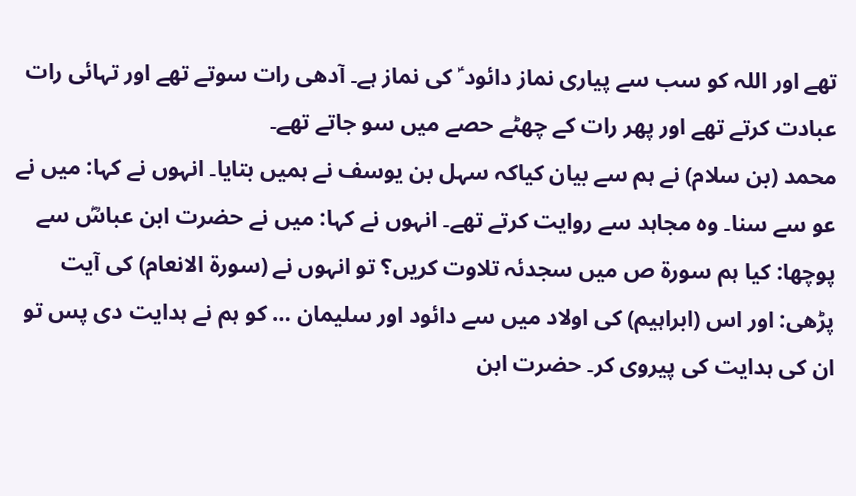تھے اور اللہ کو سب سے پیاری نماز دائود ؑ کی نماز ہے۔ آدھی رات سوتے تھے اور تہائی رات عبادت کرتے تھے اور پھر رات کے چھٹے حصے میں سو جاتے تھے۔
محمد (بن سلام) نے ہم سے بیان کیاکہ سہل بن یوسف نے ہمیں بتایا۔ انہوں نے کہا: میں نے عو سے سنا۔ وہ مجاہد سے روایت کرتے تھے۔ انہوں نے کہا: میں نے حضرت ابن عباسؓ سے پوچھا: کیا ہم سورۃ ص میں سجدئہ تلاوت کریں؟ تو انہوں نے (سورۃ الانعام) کی آیت پڑھی: اور اس (ابراہیم) کی اولاد میں سے دائود اور سلیمان … کو ہم نے ہدایت دی پس تو ان کی ہدایت کی پیروی کر۔ حضرت ابن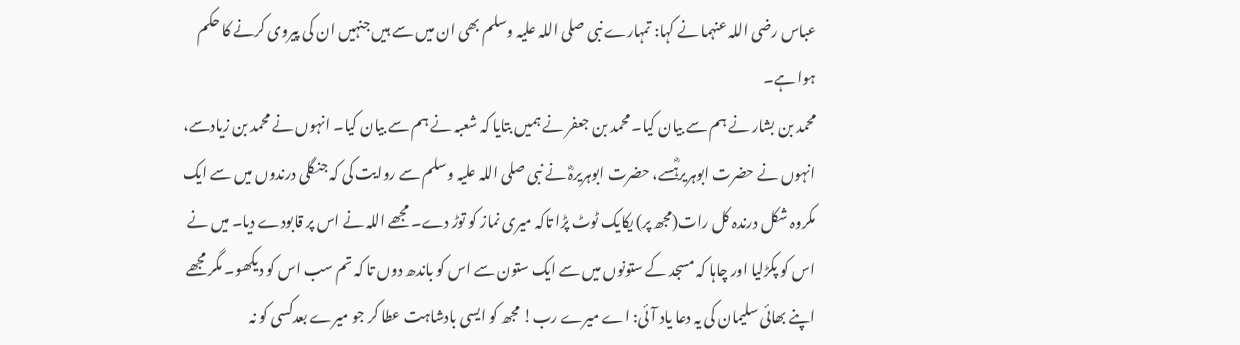عباس رضی اللہ عنہما نے کہا: تمہارے نبی صلی اللہ علیہ وسلم بھی ان میں سے ہیں جنہیں ان کی پیروی کرنے کا حکم ہوا ہے۔
محمد بن بشار نے ہم سے بیان کیا۔ محمد بن جعفر نے ہمیں بتایا کہ شعبہ نے ہم سے بیان کیا۔ انہوں نے محمد بن زیادسے، انہوں نے حضرت ابوہریرہؓسے، حضرت ابوہریرہؓ نے نبی صلی اللہ علیہ وسلم سے روایت کی کہ جنگلی درندوں میں سے ایک مکروہ شکل درندہ کل رات(مجھ پر) یکایک ٹوٹ پڑا تاکہ میری نماز کو توڑ دے۔ مجھے اللہ نے اس پر قابودے دیا۔ میں نے اس کو پکڑلیا اور چاہا کہ مسجد کے ستونوں میں سے ایک ستون سے اس کو باندھ دوں تا کہ تم سب اس کو دیکھو۔ مگر مجھے اپنے بھائی سلیمان کی یہ دعا یاد آئی: اے میرے رب! مجھ کو ایسی بادشاہت عطا کر جو میرے بعدکسی کو نہ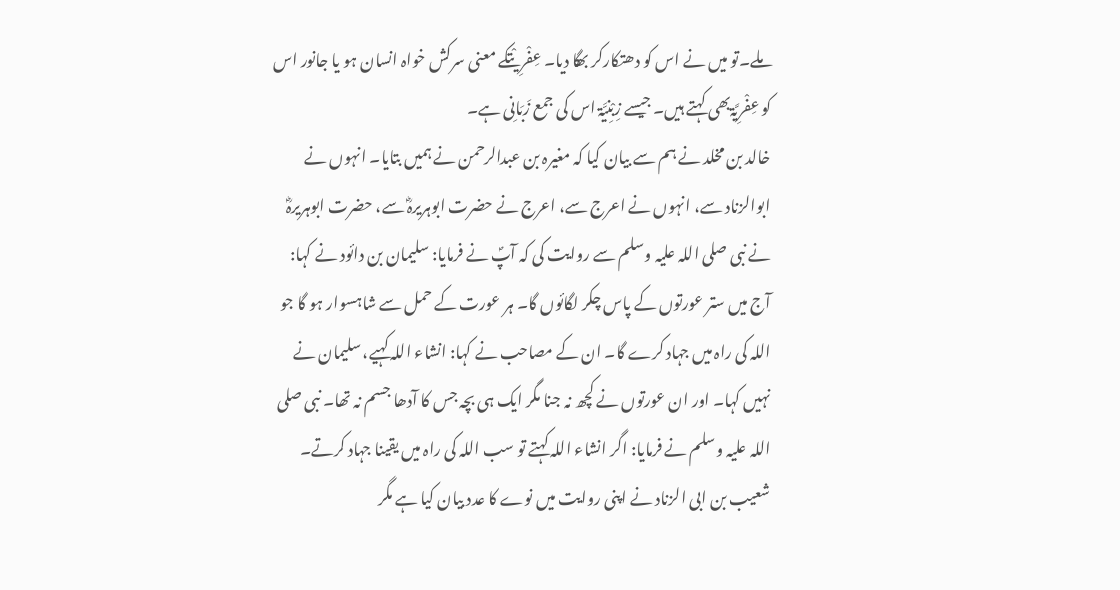ملے۔تو میں نے اس کو دھتکارکر بھگا دیا۔ عِفْرِیْتکے معنی سرکش خواہ انسان ہو یا جانور اس کو عِفْرِیَّۃبھی کہتے ہیں۔ جیسے زِبْنِیَّۃ اس کی جمع زَبَانِی ہے۔
خالد بن مخلد نے ہم سے بیان کیا کہ مغیرہ بن عبدالرحمن نے ہمیں بتایا۔ انہوں نے ابوالزناد سے، انہوں نے اعرج سے، اعرج نے حضرت ابوہریرہؓ سے، حضرت ابوہریرہؓ نے نبی صلی اللہ علیہ وسلم سے روایت کی کہ آپؐ نے فرمایا: سلیمان بن دائود نے کہا: آج میں ستر عورتوں کے پاس چکر لگائوں گا۔ ہر عورت کے حمل سے شاہسوار ہو گا جو اللہ کی راہ میں جہاد کرے گا۔ ان کے مصاحب نے کہا: انشاء اللہ کہیے، سلیمان نے نہیں کہا۔ اور ان عورتوں نے کچھ نہ جنا مگر ایک ہی بچہ جس کا آدھا جسم نہ تھا۔ نبی صلی اللہ علیہ وسلم نے فرمایا: اگر انشاء اللہ کہتے تو سب اللہ کی راہ میں یقینا جہاد کرتے۔ شعیب بن ابی الزناد نے اپنی روایت میں نوے کا عدد بیان کیا ہے مگر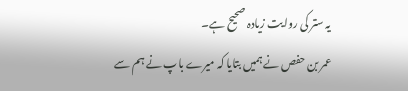یہ ستر کی روایت زیادہ صحیح ہے۔
عمر بن حفص نے ہمیں بتایا کہ میرے باپ نے ہم سے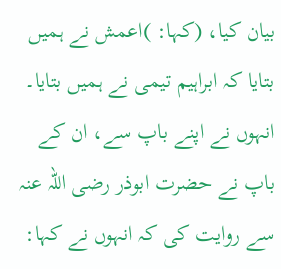بیان کیا، (کہا: )اعمش نے ہمیں بتایا کہ ابراہیم تیمی نے ہمیں بتایا۔ انہوں نے اپنے باپ سے، ان کے باپ نے حضرت ابوذر رضی اللہ عنہ سے روایت کی کہ انہوں نے کہا: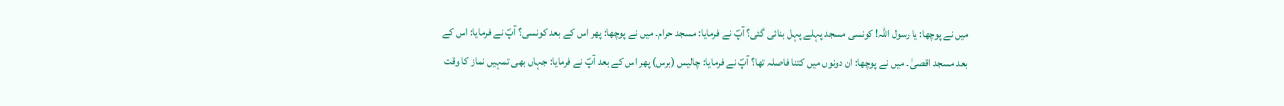میں نے پوچھا: یا رسول اللہ! کونسی مسجد پہلے پہل بنائی گئی؟ آپؐ نے فرمایا: مسجد حرام۔ میں نے پوچھا: پھر اس کے بعد کونسی؟ آپؐ نے فرمایا: اس کے بعد مسجد اقصیٰ۔ میں نے پوچھا: ان دونوں میں کتنا فاصلہ تھا؟ آپؐ نے فرمایا: چالیس (برس) پھر اس کے بعد آپؐ نے فرمایا: جہاں بھی تمہیں نماز کا وقت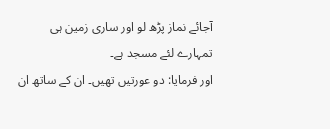آجائے نماز پڑھ لو اور ساری زمین ہی تمہارے لئے مسجد ہے۔
اور فرمایا: دو عورتیں تھیں۔ ان کے ساتھ ان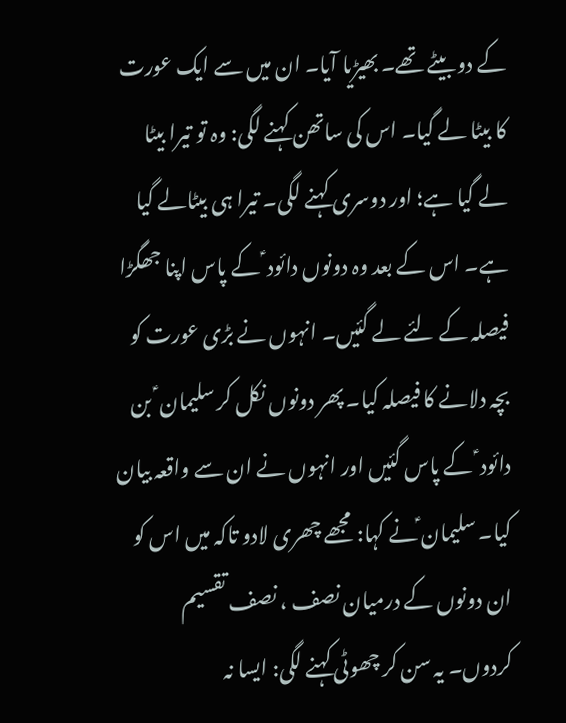کے دو بیٹے تھے۔ بھیڑیا آیا۔ ان میں سے ایک عورت کا بیٹا لے گیا۔ اس کی ساتھن کہنے لگی: وہ تو تیرا بیٹا لے گیا ہے؛ اور دوسری کہنے لگی۔ تیرا ہی بیٹالے گیا ہے۔ اس کے بعد وہ دونوں دائود ؑ کے پاس اپنا جھگڑا فیصلہ کے لئے لے گئیں۔ انہوں نے بڑی عورت کو بچہ دلانے کا فیصلہ کیا۔ پھر دونوں نکل کر سلیمان ؑ بن دائود ؑ کے پاس گئیں اور انہوں نے ان سے واقعہ بیان کیا۔ سلیمان ؑنے کہا: مجھے چھری لادو تاکہ میں اس کو ان دونوں کے درمیان نصف ، نصف تقسیم کردوں۔ یہ سن کر چھوٹی کہنے لگی: ایسا نہ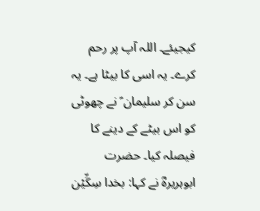کیجیئے۔ اللہ آپ پر رحم کرے۔ یہ اسی کا بیٹا ہے۔ یہ سن کر سلیمان ؑ نے چھوٹی کو اس بیٹے کے دینے کا فیصلہ کیا۔ حضرت ابوہریرہؓ نے کہا: بخدا سِکِّیْن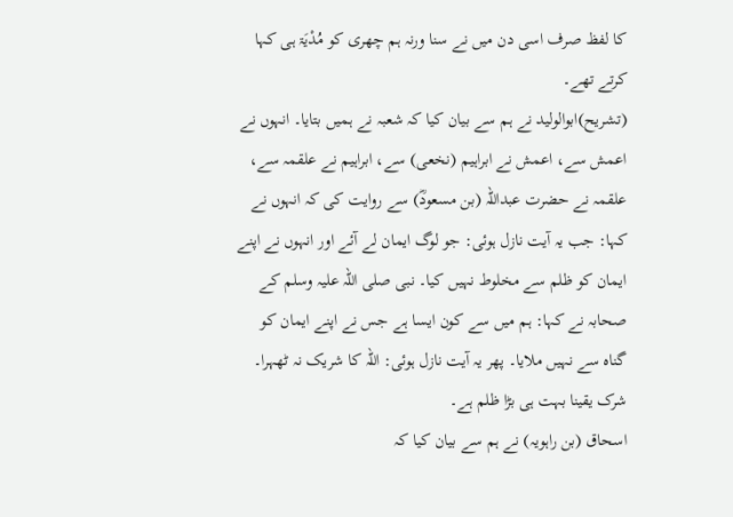کا لفظ صرف اسی دن میں نے سنا ورنہ ہم چھری کو مُدْیَۃ ہی کہا کرتے تھے۔
(تشریح)ابوالولید نے ہم سے بیان کیا کہ شعبہ نے ہمیں بتایا۔ انہوں نے اعمش سے، اعمش نے ابراہیم (نخعی) سے، ابراہیم نے علقمہ سے، علقمہ نے حضرت عبداللہ (بن مسعودؓ) سے روایت کی کہ انہوں نے کہا: جب یہ آیت نازل ہوئی: جو لوگ ایمان لے آئے اور انہوں نے اپنے ایمان کو ظلم سے مخلوط نہیں کیا۔ نبی صلی اللہ علیہ وسلم کے صحابہ نے کہا: ہم میں سے کون ایسا ہے جس نے اپنے ایمان کو گناہ سے نہیں ملایا۔ پھر یہ آیت نازل ہوئی: اللہ کا شریک نہ ٹھہرا۔ شرک یقینا بہت ہی بڑا ظلم ہے۔
اسحاق (بن راہویہ) نے ہم سے بیان کیا کہ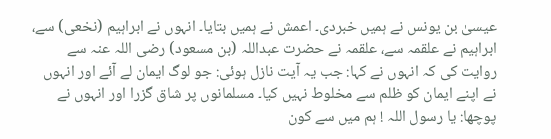عیسیٰ بن یونس نے ہمیں خبردی۔ اعمش نے ہمیں بتایا۔ انہوں نے ابراہیم (نخعی) سے، ابراہیم نے علقمہ سے، علقمہ نے حضرت عبداللہ (بن مسعود) رضی اللہ عنہ سے روایت کی کہ انہوں نے کہا: جب یہ آیت نازل ہوئی: جو لوگ ایمان لے آئے اور انہوں نے اپنے ایمان کو ظلم سے مخلوط نہیں کیا۔ مسلمانوں پر شاق گزرا اور انہوں نے پوچھا: یا رسول اللہ ! ہم میں سے کون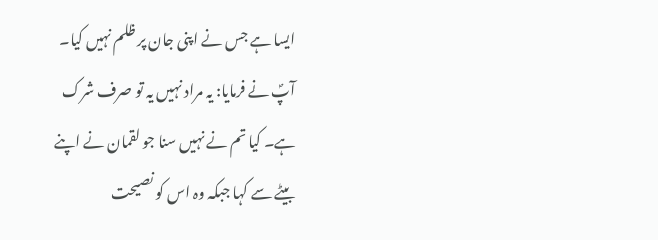ایسا ہے جس نے اپنی جان پر ظلم نہیں کیا۔ آپؐ نے فرمایا: یہ مراد نہیں یہ تو صرف شرک ہے۔ کیا تم نے نہیں سنا جو لقمان نے اپنے بیٹے سے کہا جبکہ وہ اس کو نصیحت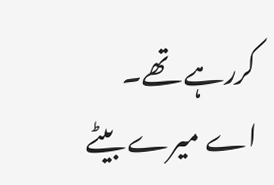کررہے تھے۔ اے میرے بیٹے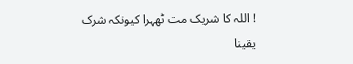! اللہ کا شریک مت ٹھہرا کیونکہ شرک یقینا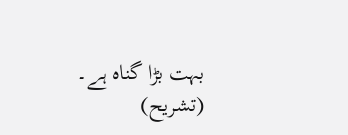بہت بڑا گناہ ہے۔
(تشریح)